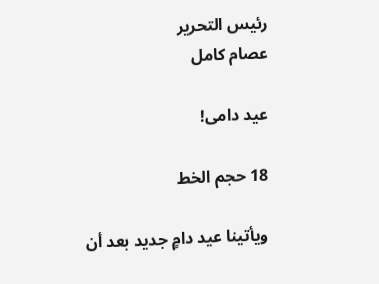رئيس التحرير
عصام كامل

عيد دامى!

18 حجم الخط

ويأتينا عيد دامٍ جديد بعد أن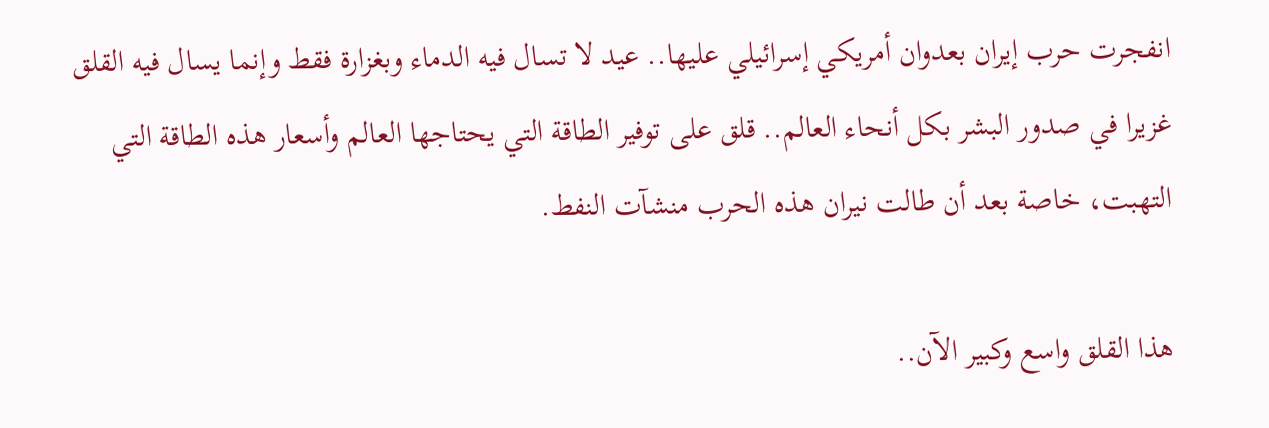انفجرت حرب إيران بعدوان أمريكي إسرائيلي عليها.. عيد لا تسال فيه الدماء وبغزارة فقط وإنما يسال فيه القلق غزيرا في صدور البشر بكل أنحاء العالم.. قلق على توفير الطاقة التي يحتاجها العالم وأسعار هذه الطاقة التي التهبت، خاصة بعد أن طالت نيران هذه الحرب منشآت النفط.

هذا القلق واسع وكبير الآن..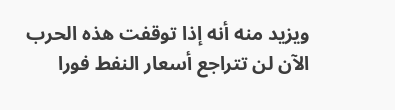ويزيد منه أنه إذا توقفت هذه الحرب الآن لن تتراجع أسعار النفط فورا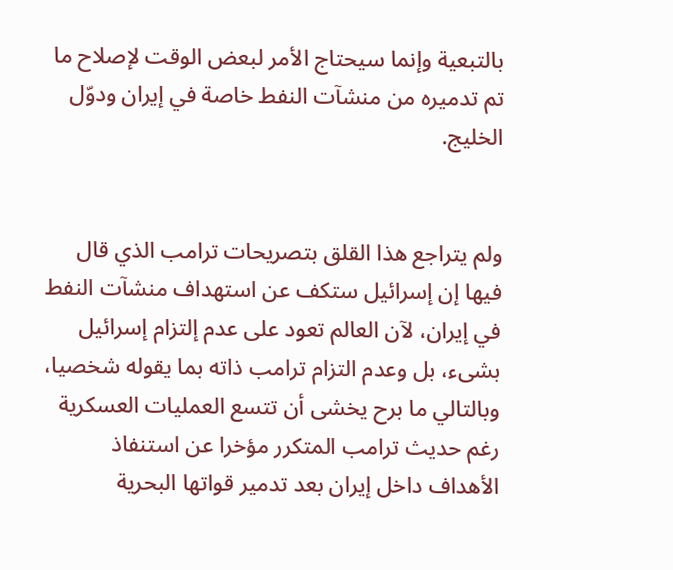بالتبعية وإنما سيحتاج الأمر لبعض الوقت لإصلاح ما تم تدميره من منشآت النفط خاصة في إيران ودوّل الخليج.


ولم يتراجع هذا القلق بتصريحات ترامب الذي قال فيها إن إسرائيل ستكف عن استهداف منشآت النفط في إيران، لآن العالم تعود على عدم إلتزام إسرائيل بشىء، بل وعدم التزام ترامب ذاته بما يقوله شخصيا، وبالتالي ما برح يخشى أن تتسع العمليات العسكرية رغم حديث ترامب المتكرر مؤخرا عن استنفاذ الأهداف داخل إيران بعد تدمير قواتها البحرية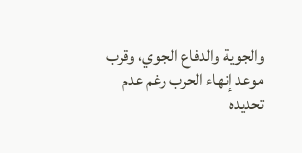والجوية والدفاع الجوي، وقرب موعد إنهاء الحرب رغم عدم تحديده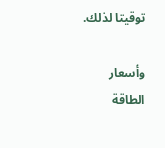توقيتا لذلك.

وأسعار الطاقة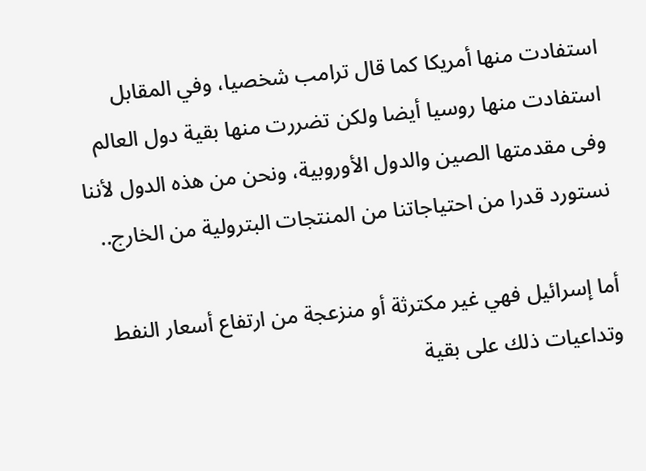استفادت منها أمريكا كما قال ترامب شخصيا، وفي المقابل استفادت منها روسيا أيضا ولكن تضررت منها بقية دول العالم وفى مقدمتها الصين والدول الأوروبية، ونحن من هذه الدول لأننا نستورد قدرا من احتياجاتنا من المنتجات البترولية من الخارج..

أما إسرائيل فهي غير مكترثة أو منزعجة من ارتفاع أسعار النفط وتداعيات ذلك على بقية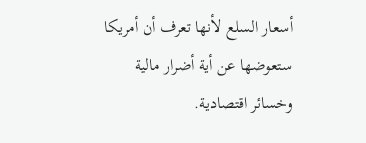أسعار السلع لأنها تعرف أن أمريكا ستعوضها عن أية أضرار مالية وخسائر اقتصادية.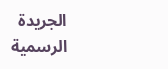الجريدة الرسمية